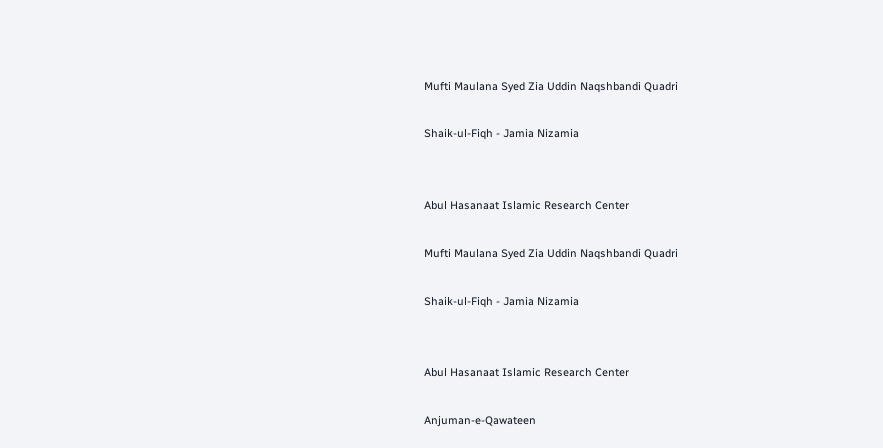Mufti Maulana Syed Zia Uddin Naqshbandi Quadri

Shaik-ul-Fiqh - Jamia Nizamia


Abul Hasanaat Islamic Research Center

Mufti Maulana Syed Zia Uddin Naqshbandi Quadri

Shaik-ul-Fiqh - Jamia Nizamia


Abul Hasanaat Islamic Research Center

Anjuman-e-Qawateen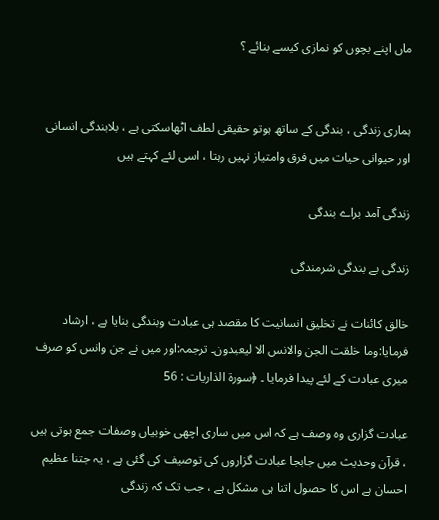ماں اپنے بچوں کو نمازی کیسے بنائے ؟


ہماری زندگی ، بندگی کے ساتھ ہوتو حقیقی لطف اٹھاسکتی ہے ، بلابندگی انسانی اور حیوانی حیات میں فرق وامتیاز نہیں رہتا ، اسی لئے کہتے ہیں

زندگی آمد براے بندگی

زندگی بے بندگی شرمندگی

خالق کائنات نے تخلیق انسانیت کا مقصد ہی عبادت وبندگی بنایا ہے ، ارشاد فرمایا:وما خلقت الجن والانس الا لیعبدون۔ ترجمہ:اور میں نے جن وانس کو صرف میری عبادت کے لئے پیدا فرمایا ۔ ﴿سورة الذاریات : 56

عبادت گزاری وہ وصف ہے کہ اس میں ساری اچھی خوبیاں وصفات جمع ہوتی ہیں ، قرآن وحدیث میں جابجا عبادت گزاروں کی توصیف کی گئی ہے ، یہ جتنا عظیم احسان ہے اس کا حصول اتنا ہی مشکل ہے ، جب تک کہ زندگی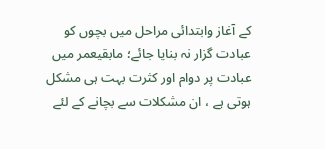کے آغاز وابتدائی مراحل میں بچوں کو عبادت گزار نہ بنایا جائے؛ مابقیعمر میں عبادت پر دوام اور کثرت بہت ہی مشکل ہوتی ہے ، ان مشکلات سے بچانے کے لئے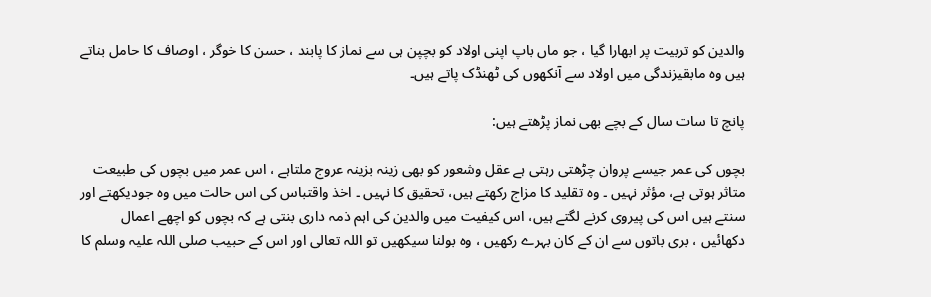والدین کو تربیت پر ابھارا گیا ، جو ماں باپ اپنی اولاد کو بچپن ہی سے نماز کا پابند ، حسن کا خوگر ، اوصاف کا حامل بناتے ہیں وہ مابقیزندگی میں اولاد سے آنکھوں کی ٹھنڈک پاتے ہیں۔

پانچ تا سات سال کے بچے بھی نماز پڑھتے ہیں:

بچوں کی عمر جیسے پروان چڑھتی رہتی ہے عقل وشعور کو بھی زینہ بزینہ عروج ملتاہے ، اس عمر میں بچوں کی طبیعت متاثر ہوتی ہے، مؤثر نہیں ۔ وہ تقلید کا مزاج رکھتے ہیں، تحقیق کا نہیں ۔ اخذ واقتباس کی اس حالت میں وہ جودیکھتے اور سنتے ہیں اس کی پیروی کرنے لگتے ہیں، اس کیفیت میں والدین کی اہم ذمہ داری بنتی ہے کہ بچوں کو اچھے اعمال دکھائیں ، بری باتوں سے ان کے کان بہرے رکھیں ، وہ بولنا سیکھیں تو اللہ تعالی اور اس کے حبیب صلی اللہ علیہ وسلم کا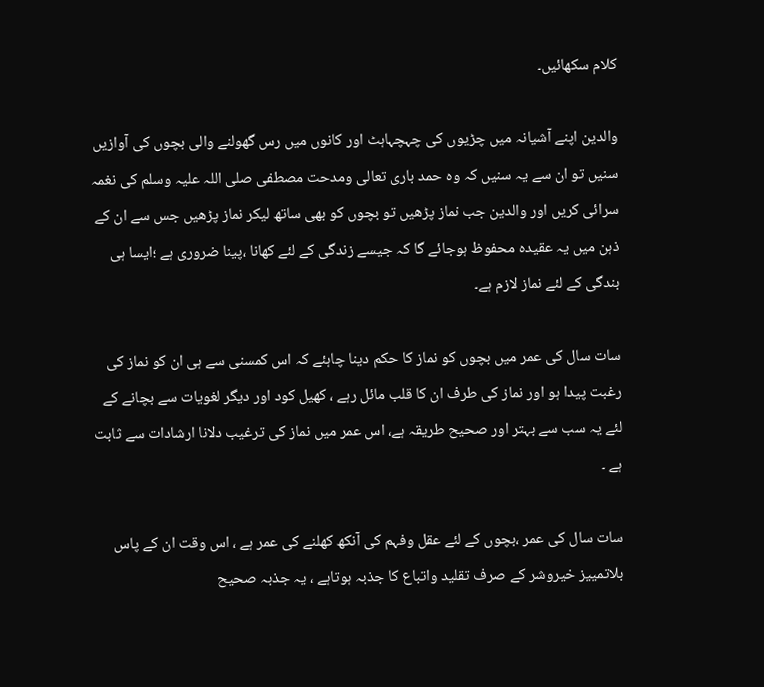کلام سکھائیں۔

والدین اپنے آشیانہ میں چڑیوں کی چہچہاہٹ اور کانوں میں رس گھولنے والی بچوں کی آوازیں سنیں تو ان سے یہ سنیں کہ وہ حمد باری تعالی ومدحت مصطفی صلی اللہ علیہ وسلم کی نغمہ سرائی کریں اور والدین جب نماز پڑھیں تو بچوں کو بھی ساتھ لیکر نماز پڑھیں جس سے ان کے ذہن میں یہ عقیدہ محفوظ ہوجائے گا کہ جیسے زندگی کے لئے کھانا ،پینا ضروری ہے ؛ایسا ہی بندگی کے لئے نماز لازم ہے۔

سات سال کی عمر میں بچوں کو نماز کا حکم دینا چاہئے کہ اس کمسنی سے ہی ان کو نماز کی رغبت پیدا ہو اور نماز کی طرف ان کا قلب مائل رہے ، کھیل کود اور دیگر لغویات سے بچانے کے لئے یہ سب سے بہتر اور صحیح طریقہ ہے، اس عمر میں نماز کی ترغیب دلانا ارشادات سے ثابت ہے ۔

سات سال کی عمر ،بچوں کے لئے عقل وفہم کی آنکھ کھلنے کی عمر ہے ، اس وقت ان کے پاس بلاتمییز خیروشر کے صرف تقلید واتباع کا جذبہ ہوتاہے ، یہ جذبہ صحیح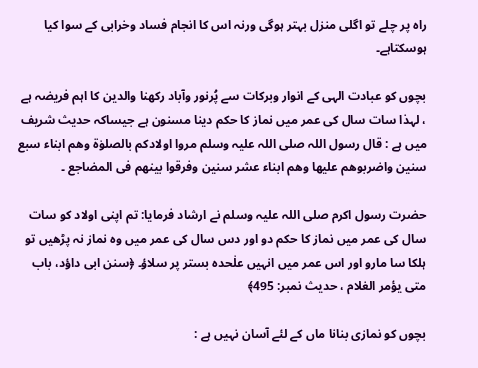راہ پر چلے تو اگلی منزل بہتر ہوگی ورنہ اس کا انجام فساد وخرابی کے سوا کیا ہوسکتاہے۔

بچوں کو عبادت الہی کے انوار وبرکات سے پُرنور وآباد رکھنا والدین کا اہم فریضہ ہے ، لہذا سات سال کی عمر میں نماز کا حکم دینا مسنون ہے جیساکہ حدیث شریف میں ہے : قال رسول اللہ صلی اللہ علیہ وسلم مروا اولادکم بالصلوٰة وھم ابناء سبع سنین واضربوھم علیھا وھم ابناء عشر سنین وفرقوا بینھم فی المضاجع ۔

حضرت رسول اکرم صلی اللہ علیہ وسلم نے ارشاد فرمایا: تم اپنی اولاد کو سات سال کی عمر میں نماز کا حکم دو اور دس سال کی عمر میں وہ نماز نہ پڑھیں تو ہلکا سا مارو اور اس عمر میں انہیں علٰحدہ بستر پر سلاؤ۔ ﴿سنن ابی داؤد، باب متی یؤمر الغلام ، حدیث نمبر: 495﴾

بچوں کو نمازی بنانا ماں کے لئے آسان نہیں ہے :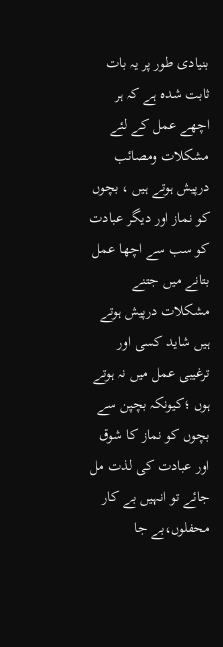بنیادی طور پر یہ بات ثابت شدہ ہے کہ ہر اچھے عمل کے لئے مشکلات ومصائب درپیش ہوتے ہیں ، بچوں کو نماز اور دیگر عبادت کو سب سے اچھا عمل بتانے میں جتنے مشکلات درپیش ہوتے ہیں شاید کسی اور ترغیبی عمل میں نہ ہوتے ہوں ؛کیونکہ بچپن سے بچوں کو نماز کا شوق اور عبادت کی لذت مل جائے تو انہیں بے کار محفلوں،بے جا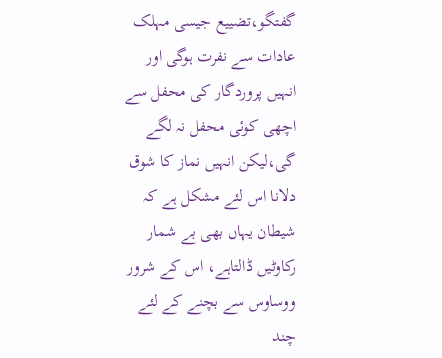گفتگو،تضییع جیسی مہلک عادات سے نفرت ہوگی اور انہیں پروردگار کی محفل سے اچھی کوئی محفل نہ لگے گی،لیکن انہیں نماز کا شوق دلانا اس لئے مشکل ہے کہ شیطان یہاں بھی بے شمار رکاوٹیں ڈالتاہے، اس کے شرور ووساوس سے بچنے کے لئے چند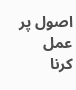اصول پر عمل کرنا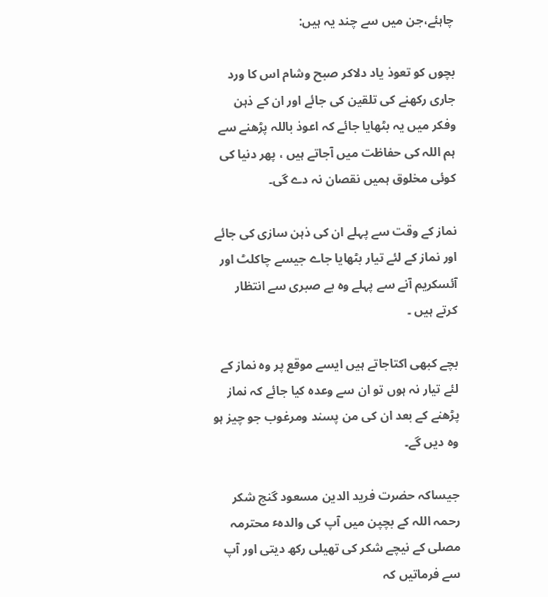چاہئے،جن میں سے چند یہ ہیں:

بچوں کو تعوذ یاد دلاکر صبح وشام اس کا ورد جاری رکھنے کی تلقین کی جائے اور ان کے ذہن وفکر میں یہ بٹھایا جائے کہ اعوذ باللہ پڑھنے سے ہم اللہ کی حفاظت میں آجاتے ہیں ، پھر دنیا کی کوئی مخلوق ہمیں نقصان نہ دے گی۔

نماز کے وقت سے پہلے ان کی ذہن سازی کی جائے اور نماز کے لئے تیار بٹھایا جاے جیسے چاکلٹ اور آئسکریم آنے سے پہلے وہ بے صبری سے انتظار کرتے ہیں ۔

بچے کبھی اکتاجاتے ہیں ایسے موقع پر وہ نماز کے لئے تیار نہ ہوں تو ان سے وعدہ کیا جائے کہ نماز پڑھنے کے بعد ان کی من پسند ومرغوب جو چیز ہو وہ دیں گے۔

جیساکہ حضرت فرید الدین مسعود گنج شکر رحمہ اللہ کے بچپن میں آپ کی والدہٴ محترمہ مصلی کے نیچے شکر کی تھیلی رکھ دیتی اور آپ سے فرماتیں کہ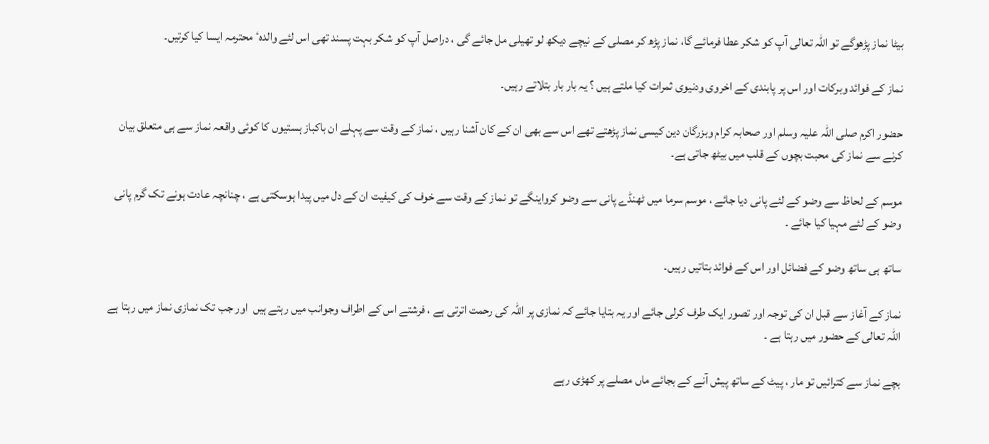بیٹا نماز پڑھوگے تو اللہ تعالی آپ کو شکر عطا فرمائے گا، نماز پڑھ کر مصلی کے نیچے دیکھ لو تھیلی مل جائے گی ، دراصل آپ کو شکر بہت پسند تھی اس لئے والدہٴ محترمہ ایسا کیا کرتیں۔

نماز کے فوائد وبرکات اور اس پر پابندی کے اخروی ودنیوی ثمرات کیا ملتے ہیں ؟ یہ بار بار بتلاتے رہیں۔

حضور اکرم صلی اللہ علیہ وسلم اور صحابہ کرام وبزرگان دین کیسی نماز پڑھتے تھے اس سے بھی ان کے کان آشنا رہیں ، نماز کے وقت سے پہلے ان باکباز ہستیوں کا کوئی واقعہ نماز سے ہی متعلق بیان کرنے سے نماز کی محبت بچوں کے قلب میں بیٹھ جاتی ہے۔

موسم کے لحاظ سے وضو کے لئے پانی دیا جائے ، موسم سرما میں ٹھنڈے پانی سے وضو کرواینگے تو نماز کے وقت سے خوف کی کیفیت ان کے دل میں پیدا ہوسکتی ہے ، چنانچہ عادت ہونے تک گرم پانی وضو کے لئے مہیا کیا جائے ۔

ساتھ ہی ساتھ وضو کے فضائل اور اس کے فوائد بتاتیں رہیں۔

نماز کے آغاز سے قبل ان کی توجہ اور تصور ایک طرف کرلی جائے اور یہ بتایا جائے کہ نمازی پر اللہ کی رحمت اترتی ہے ، فرشتے اس کے اطراف وجوانب میں رہتے ہیں  اور جب تک نمازی نماز میں رہتا ہے اللہ تعالی کے حضور میں رہتا ہے ۔

بچے نماز سے کترائیں تو مار ، پیٹ کے ساتھ پیش آنے کے بجائے ماں مصلے پر کھڑی رہے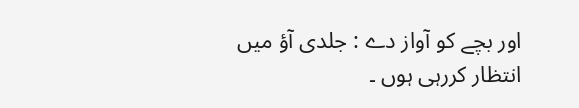اور بچے کو آواز دے : جلدی آؤ میں انتظار کررہی ہوں ۔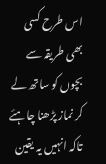اس طرح کسی بھی طریقہ سے بچوں کو ساتھ لے کر نماز پڑھنا چاہئے تاکہ انہیں یہ یقین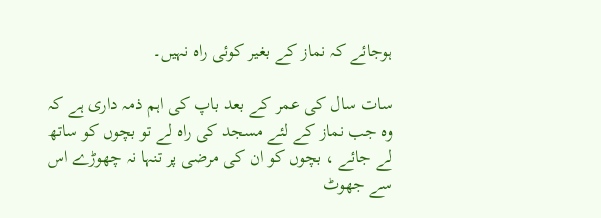ہوجائے کہ نماز کے بغیر کوئی راہ نہیں۔

سات سال کی عمر کے بعد باپ کی اہم ذمہ داری ہے کہ وہ جب نماز کے لئے مسجد کی راہ لے تو بچوں کو ساتھ لے جائے ، بچوں کو ان کی مرضی پر تنہا نہ چھوڑے اس سے جھوٹ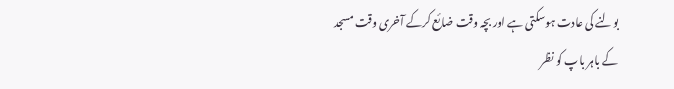بولنے کی عادت ہوسکتی ہے اور بچہ وقت ضائع کرکے آخری وقت مسجد کے باہر باپ کو نظر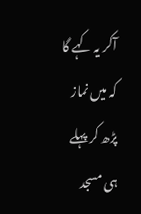آکر یہ کہے گا کہ میں نماز پڑھ کر پہلے ہی مسجد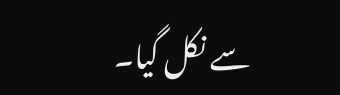سے نکل گیا۔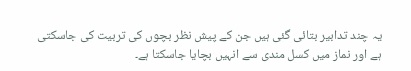یہ چند تدابیر بتائی گئی ہیں جن کے پیش نظر بچوں کی تربیت کی جاسکتی ہے اور نماز میں کسل مندی سے انہیں بچایا جاسکتا ہے۔